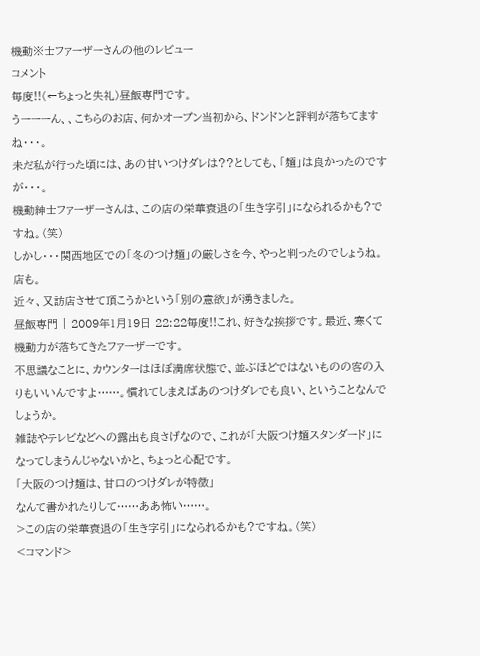機動※士ファーザーさんの他のレビュー
コメント
毎度!!(←ちょっと失礼)昼飯専門です。
うーーーん、、こちらのお店、何かオープン当初から、ドンドンと評判が落ちてますね・・・。
未だ私が行った頃には、あの甘いつけダレは??としても、「麺」は良かったのですが・・・。
機動紳士ファーザーさんは、この店の栄華衰退の「生き字引」になられるかも?ですね。(笑)
しかし・・・関西地区での「冬のつけ麺」の厳しさを今、やっと判ったのでしょうね。店も。
近々、又訪店させて頂こうかという「別の意欲」が湧きました。
昼飯専門 | 2009年1月19日 22:22毎度!!これ、好きな挨拶です。最近、寒くて機動力が落ちてきたファーザーです。
不思議なことに、カウンターはほぼ満席状態で、並ぶほどではないものの客の入りもいいんですよ……。慣れてしまえばあのつけダレでも良い、ということなんでしょうか。
雑誌やテレビなどへの露出も良さげなので、これが「大阪つけ麺スタンダード」になってしまうんじゃないかと、ちょっと心配です。
「大阪のつけ麺は、甘口のつけダレが特徴」
なんて書かれたりして……ああ怖い……。
>この店の栄華衰退の「生き字引」になられるかも?ですね。(笑)
<コマンド>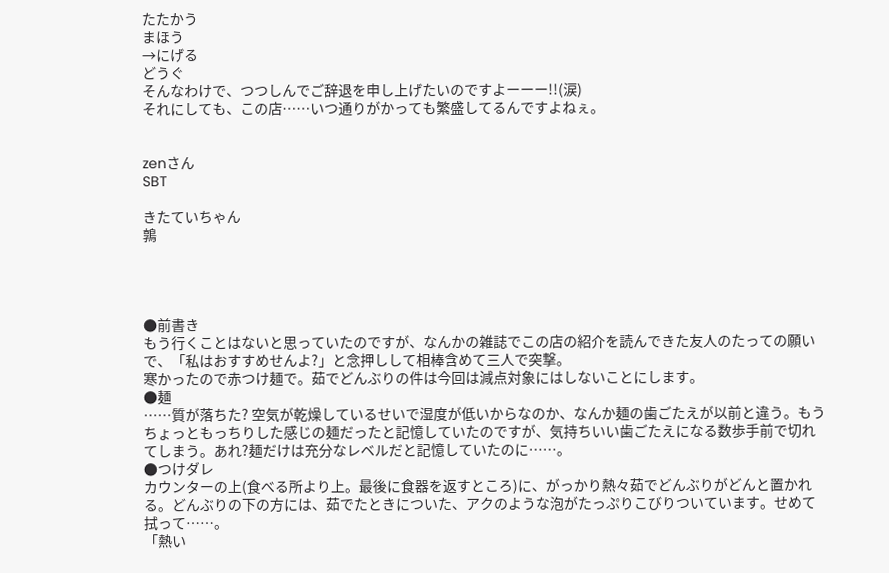たたかう
まほう
→にげる
どうぐ
そんなわけで、つつしんでご辞退を申し上げたいのですよーーー!!(涙)
それにしても、この店……いつ通りがかっても繁盛してるんですよねぇ。


zenさん
SBT

きたていちゃん
鶉




●前書き
もう行くことはないと思っていたのですが、なんかの雑誌でこの店の紹介を読んできた友人のたっての願いで、「私はおすすめせんよ?」と念押しして相棒含めて三人で突撃。
寒かったので赤つけ麺で。茹でどんぶりの件は今回は減点対象にはしないことにします。
●麺
……質が落ちた? 空気が乾燥しているせいで湿度が低いからなのか、なんか麺の歯ごたえが以前と違う。もうちょっともっちりした感じの麺だったと記憶していたのですが、気持ちいい歯ごたえになる数歩手前で切れてしまう。あれ?麺だけは充分なレベルだと記憶していたのに……。
●つけダレ
カウンターの上(食べる所より上。最後に食器を返すところ)に、がっかり熱々茹でどんぶりがどんと置かれる。どんぶりの下の方には、茹でたときについた、アクのような泡がたっぷりこびりついています。せめて拭って……。
「熱い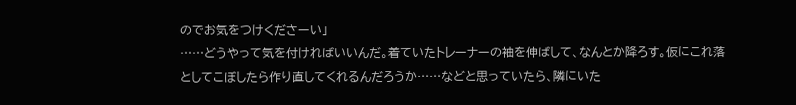のでお気をつけくださーい」
……どうやって気を付ければいいんだ。着ていたトレーナーの袖を伸ばして、なんとか降ろす。仮にこれ落としてこぼしたら作り直してくれるんだろうか……などと思っていたら、隣にいた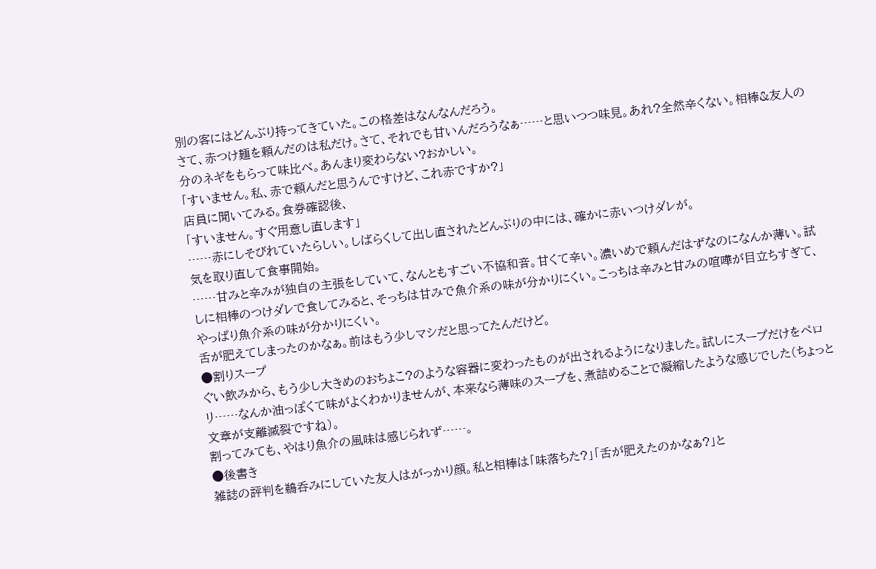別の客にはどんぶり持ってきていた。この格差はなんなんだろう。
さて、赤つけ麺を頼んだのは私だけ。さて、それでも甘いんだろうなぁ……と思いつつ味見。あれ?全然辛くない。相棒&友人の分のネギをもらって味比べ。あんまり変わらない?おかしい。
「すいません。私、赤で頼んだと思うんですけど、これ赤ですか?」
店員に聞いてみる。食券確認後、
「すいません。すぐ用意し直します」
……赤にしそびれていたらしい。しばらくして出し直されたどんぶりの中には、確かに赤いつけダレが。
気を取り直して食事開始。
……甘みと辛みが独自の主張をしていて、なんともすごい不協和音。甘くて辛い。濃いめで頼んだはずなのになんか薄い。試しに相棒のつけダレで食してみると、そっちは甘みで魚介系の味が分かりにくい。こっちは辛みと甘みの喧嘩が目立ちすぎて、やっぱり魚介系の味が分かりにくい。
舌が肥えてしまったのかなぁ。前はもう少しマシだと思ってたんだけど。
●割りスープ
ぐい飲みから、もう少し大きめのおちょこ?のような容器に変わったものが出されるようになりました。試しにスープだけをペロリ……なんか油っぽくて味がよくわかりませんが、本来なら薄味のスープを、煮詰めることで凝縮したような感じでした(ちょっと文章が支離滅裂ですね)。
割ってみても、やはり魚介の風味は感じられず……。
●後書き
雑誌の評判を鵜呑みにしていた友人はがっかり顔。私と相棒は「味落ちた?」「舌が肥えたのかなぁ?」と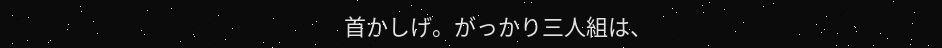首かしげ。がっかり三人組は、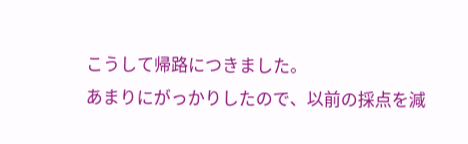こうして帰路につきました。
あまりにがっかりしたので、以前の採点を減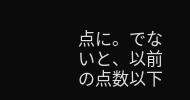点に。でないと、以前の点数以下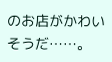のお店がかわいそうだ……。